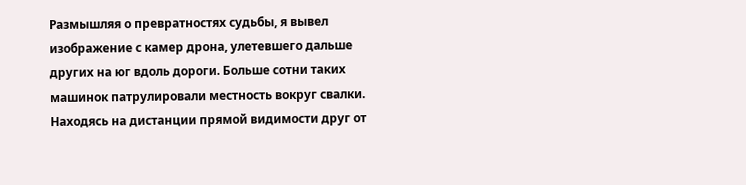Размышляя о превратностях судьбы, я вывел изображение с камер дрона, улетевшего дальше других на юг вдоль дороги. Больше сотни таких машинок патрулировали местность вокруг свалки. Находясь на дистанции прямой видимости друг от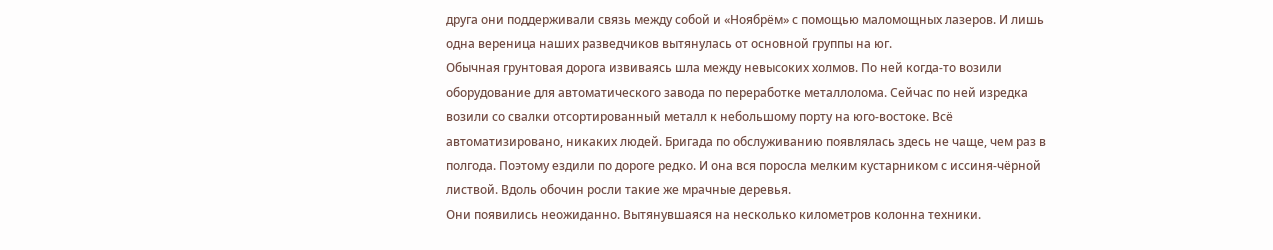друга они поддерживали связь между собой и «Ноябрём» с помощью маломощных лазеров. И лишь одна вереница наших разведчиков вытянулась от основной группы на юг.
Обычная грунтовая дорога извиваясь шла между невысоких холмов. По ней когда-то возили оборудование для автоматического завода по переработке металлолома. Сейчас по ней изредка возили со свалки отсортированный металл к небольшому порту на юго-востоке. Всё автоматизировано, никаких людей. Бригада по обслуживанию появлялась здесь не чаще, чем раз в полгода. Поэтому ездили по дороге редко. И она вся поросла мелким кустарником с иссиня-чёрной листвой. Вдоль обочин росли такие же мрачные деревья.
Они появились неожиданно. Вытянувшаяся на несколько километров колонна техники.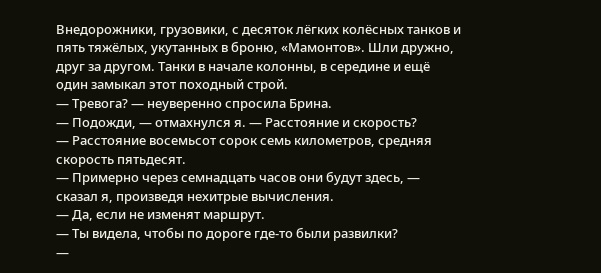Внедорожники, грузовики, с десяток лёгких колёсных танков и пять тяжёлых, укутанных в броню, «Мамонтов». Шли дружно, друг за другом. Танки в начале колонны, в середине и ещё один замыкал этот походный строй.
— Тревога? — неуверенно спросила Брина.
— Подожди, — отмахнулся я. — Расстояние и скорость?
— Расстояние восемьсот сорок семь километров, средняя скорость пятьдесят.
— Примерно через семнадцать часов они будут здесь, — сказал я, произведя нехитрые вычисления.
— Да, если не изменят маршрут.
— Ты видела, чтобы по дороге где-то были развилки?
—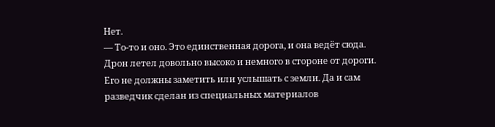Нет.
— То-то и оно. Это единственная дорога, и она ведёт сюда.
Дрон летел довольно высоко и немного в стороне от дороги. Его не должны заметить или услышать с земли. Да и сам разведчик сделан из специальных материалов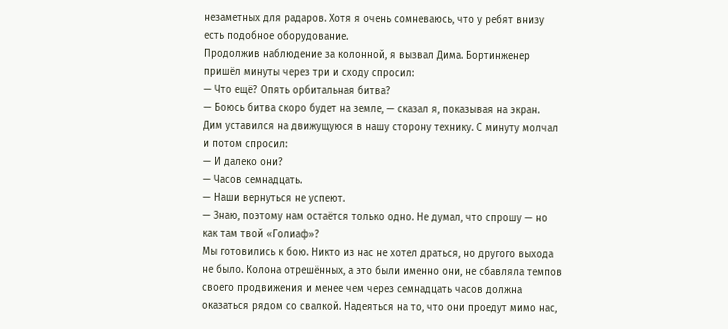незаметных для радаров. Хотя я очень сомневаюсь, что у ребят внизу есть подобное оборудование.
Продолжив наблюдение за колонной, я вызвал Дима. Бортинженер пришёл минуты через три и сходу спросил:
— Что ещё? Опять орбитальная битва?
— Боюсь битва скоро будет на земле, — сказал я, показывая на экран.
Дим уставился на движущуюся в нашу сторону технику. С минуту молчал и потом спросил:
— И далеко они?
— Часов семнадцать.
— Наши вернуться не успеют.
— Знаю, поэтому нам остаётся только одно. Не думал, что спрошу — но как там твой «Голиаф»?
Мы готовились к бою. Никто из нас не хотел драться, но другого выхода не было. Колона отрешённых, а это были именно они, не сбавляла темпов своего продвижения и менее чем через семнадцать часов должна оказаться рядом со свалкой. Надеяться на то, что они проедут мимо нас,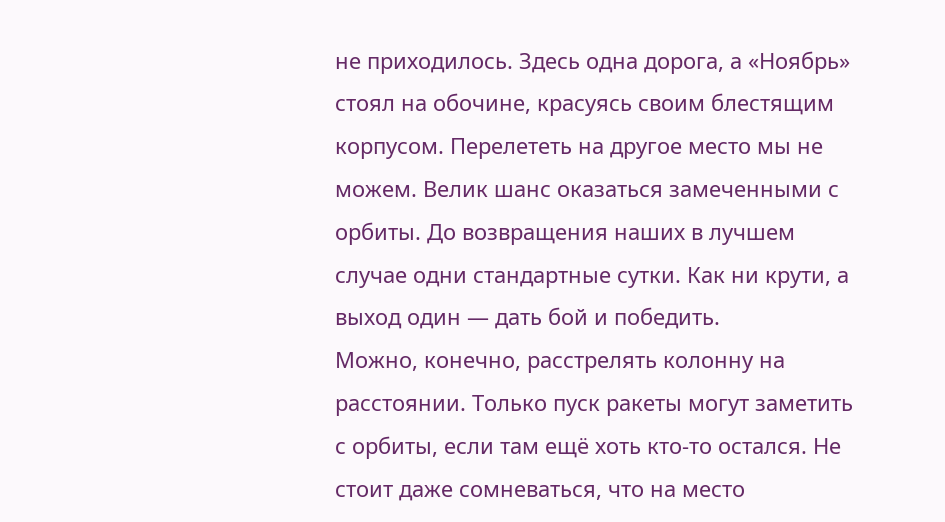не приходилось. Здесь одна дорога, а «Ноябрь» стоял на обочине, красуясь своим блестящим корпусом. Перелететь на другое место мы не можем. Велик шанс оказаться замеченными с орбиты. До возвращения наших в лучшем случае одни стандартные сутки. Как ни крути, а выход один — дать бой и победить.
Можно, конечно, расстрелять колонну на расстоянии. Только пуск ракеты могут заметить с орбиты, если там ещё хоть кто-то остался. Не стоит даже сомневаться, что на место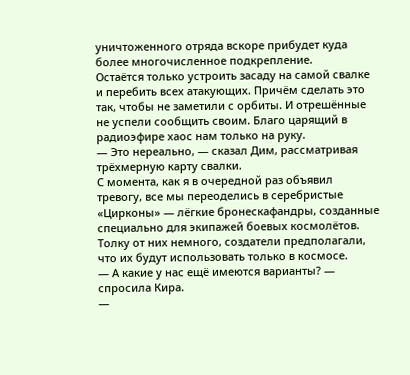уничтоженного отряда вскоре прибудет куда более многочисленное подкрепление.
Остаётся только устроить засаду на самой свалке и перебить всех атакующих. Причём сделать это так, чтобы не заметили с орбиты. И отрешённые не успели сообщить своим. Благо царящий в радиоэфире хаос нам только на руку.
— Это нереально, — сказал Дим, рассматривая трёхмерную карту свалки.
С момента, как я в очередной раз объявил тревогу, все мы переоделись в серебристые «Цирконы» — лёгкие бронескафандры, созданные специально для экипажей боевых космолётов. Толку от них немного, создатели предполагали, что их будут использовать только в космосе.
— А какие у нас ещё имеются варианты? — спросила Кира.
—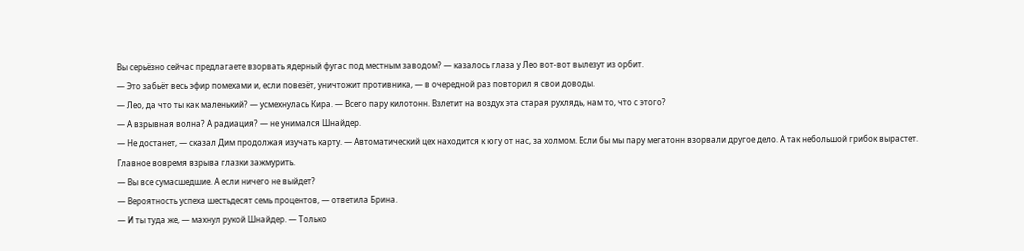Вы серьёзно сейчас предлагаете взорвать ядерный фугас под местным заводом? — казалось глаза у Лео вот-вот вылезут из орбит.
— Это забьёт весь эфир помехами и, если повезёт, уничтожит противника, — в очередной раз повторил я свои доводы.
— Лео, да что ты как маленький? — усмехнулась Кира. — Всего пару килотонн. Взлетит на воздух эта старая рухлядь, нам то, что с этого?
— А взрывная волна? А радиация? — не унимался Шнайдер.
— Не достанет, — сказал Дим продолжая изучать карту. — Автоматический цех находится к югу от нас, за холмом. Если бы мы пару мегатонн взорвали другое дело. А так небольшой грибок вырастет. Главное вовремя взрыва глазки зажмурить.
— Вы все сумасшедшие. А если ничего не выйдет?
— Вероятность успеха шестьдесят семь процентов, — ответила Брина.
— И ты туда же, — махнул рукой Шнайдер. — Только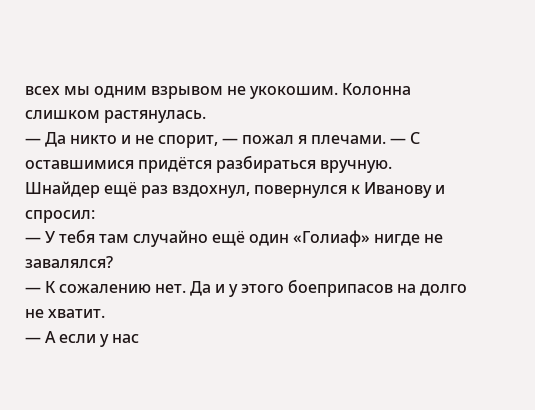всех мы одним взрывом не укокошим. Колонна слишком растянулась.
— Да никто и не спорит, — пожал я плечами. — С оставшимися придётся разбираться вручную.
Шнайдер ещё раз вздохнул, повернулся к Иванову и спросил:
— У тебя там случайно ещё один «Голиаф» нигде не завалялся?
— К сожалению нет. Да и у этого боеприпасов на долго не хватит.
— А если у нас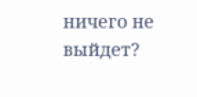ничего не выйдет?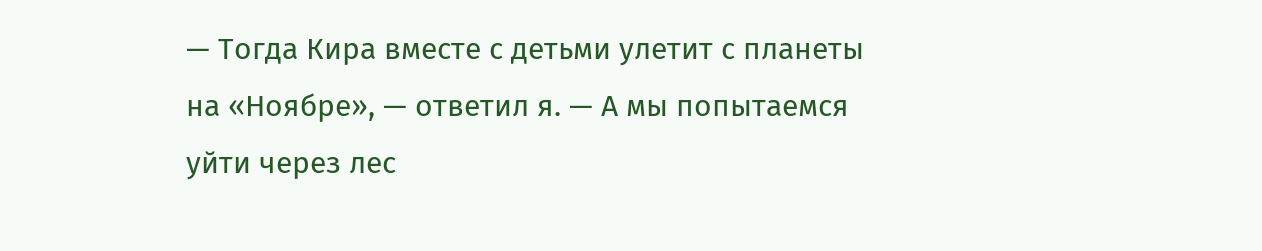— Тогда Кира вместе с детьми улетит с планеты на «Ноябре», — ответил я. — А мы попытаемся уйти через лес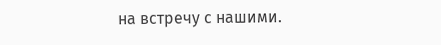на встречу с нашими.